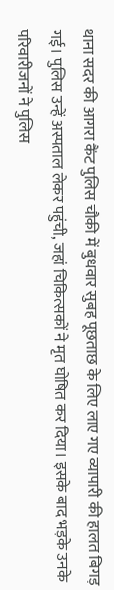थाना सदर की आगरा कैंट पुलिस चौकी में बुधवार सुबह पूछताछ के लिए लाए गए व्यापारी की हालत बिगड़ गई। पुलिस उन्हें अस्पताल लेकर पहुंची, जहां चिकित्सकों ने मृत घोषित कर दिया। इसके बाद भड़के उनके परिवारीजनों ने पुलिस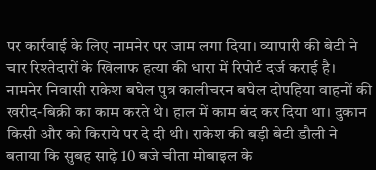पर कार्रवाई के लिए नामनेर पर जाम लगा दिया। व्यापारी की बेटी ने चार रिश्तेदारों के खिलाफ हत्या की धारा में रिपोर्ट दर्ज कराई है।
नामनेर निवासी राकेश बघेल पुत्र कालीचरन बघेल दोपहिया वाहनों की खरीद-बिक्री का काम करते थे। हाल में काम बंद कर दिया था। दुकान किसी और को किराये पर दे दी थी। राकेश की बड़ी बेटी डौली ने बताया कि सुबह साढ़े 10 बजे चीता मोबाइल के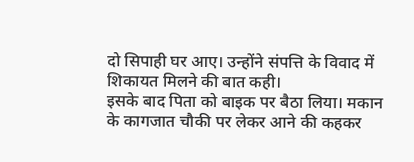दो सिपाही घर आए। उन्होंने संपत्ति के विवाद में शिकायत मिलने की बात कही।
इसके बाद पिता को बाइक पर बैठा लिया। मकान के कागजात चौकी पर लेकर आने की कहकर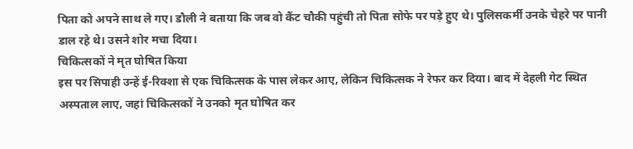पिता को अपने साथ ले गए। डौली ने बताया कि जब वो कैंट चौकी पहुंची तो पिता सोफे पर पड़े हुए थे। पुलिसकर्मी उनके चेहरे पर पानी डाल रहे थे। उसने शोर मचा दिया।
चिकित्सकों ने मृत घोषित किया
इस पर सिपाही उन्हें ई-रिक्शा से एक चिकित्सक के पास लेकर आए, लेकिन चिकित्सक ने रेफर कर दिया। बाद में देहली गेट स्थित अस्पताल लाए, जहां चिकित्सकों ने उनको मृत घोषित कर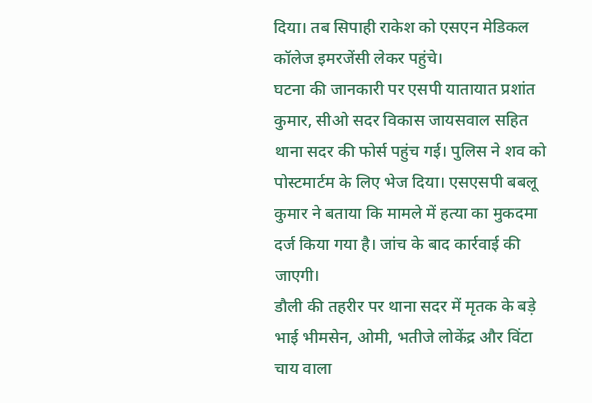दिया। तब सिपाही राकेश को एसएन मेडिकल कॉलेज इमरजेंसी लेकर पहुंचे।
घटना की जानकारी पर एसपी यातायात प्रशांत कुमार, सीओ सदर विकास जायसवाल सहित थाना सदर की फोर्स पहुंच गई। पुलिस ने शव को पोस्टमार्टम के लिए भेज दिया। एसएसपी बबलू कुमार ने बताया कि मामले में हत्या का मुकदमा दर्ज किया गया है। जांच के बाद कार्रवाई की जाएगी।
डौली की तहरीर पर थाना सदर में मृतक के बड़े भाई भीमसेन, ओमी, भतीजे लोकेंद्र और विंटा चाय वाला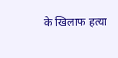के खिलाफ हत्या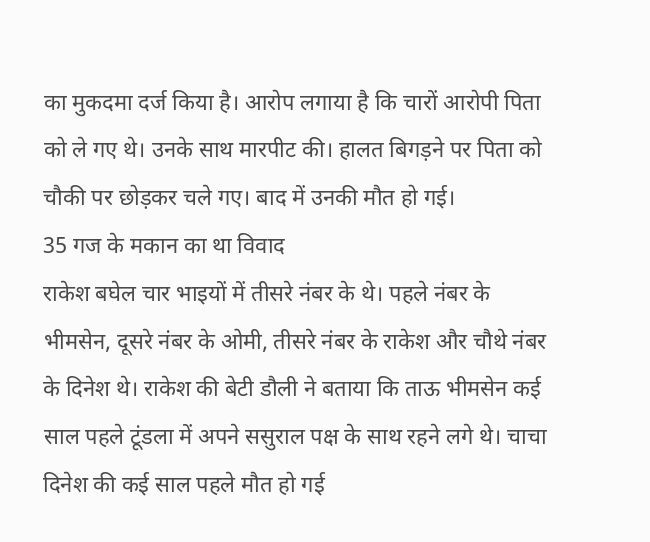का मुकदमा दर्ज किया है। आरोप लगाया है कि चारों आरोपी पिता को ले गए थे। उनके साथ मारपीट की। हालत बिगड़ने पर पिता को चौकी पर छोड़कर चले गए। बाद में उनकी मौत हो गई।
35 गज के मकान का था विवाद
राकेश बघेल चार भाइयों में तीसरे नंबर के थे। पहले नंबर के भीमसेन, दूसरे नंबर के ओमी, तीसरे नंबर के राकेश और चौथे नंबर के दिनेश थे। राकेश की बेटी डौली ने बताया कि ताऊ भीमसेन कई साल पहले टूंडला में अपने ससुराल पक्ष के साथ रहने लगे थे। चाचा दिनेश की कई साल पहले मौत हो गई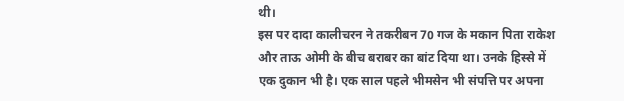थी।
इस पर दादा कालीचरन ने तकरीबन 70 गज के मकान पिता राकेश और ताऊ ओमी के बीच बराबर का बांट दिया था। उनके हिस्से में एक दुकान भी है। एक साल पहले भीमसेन भी संपत्ति पर अपना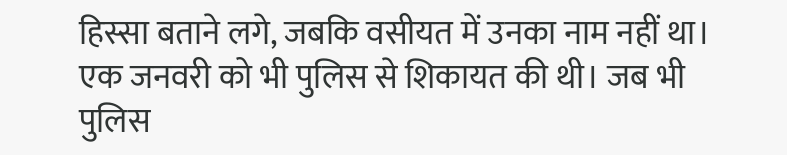हिस्सा बताने लगे, जबकि वसीयत में उनका नाम नहीं था।
एक जनवरी को भी पुलिस से शिकायत की थी। जब भी पुलिस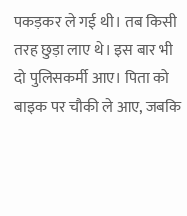पकड़कर ले गई थी। तब किसी तरह छुड़ा लाए थे। इस बार भी दो पुलिसकर्मी आए। पिता को बाइक पर चौकी ले आए, जबकि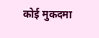कोई मुकदमा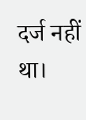दर्ज नहीं था।